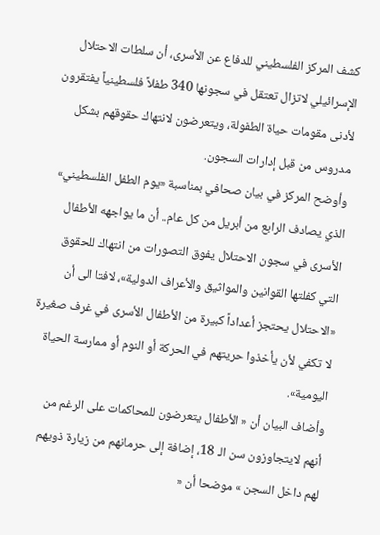كشف المركز الفلسطيني للدفاع عن الأسرى، أن سلطات الاحتلال الإسرائيلي لاتزال تعتقل في سجونها 340 طفلاً فلسطينياً يفتقرون لأدنى مقومات حياة الطفولة، ويتعرضون لانتهاك حقوقهم بشكل مدروس من قبل إدارات السجون.
وأوضح المركز في بيان صحافي بمناسبة «يوم الطفل الفلسطيني» الذي يصادف الرابع من أبريل من كل عام.. أن ما يواجهه الأطفال الأسرى في سجون الاحتلال يفوق التصورات من انتهاك للحقوق التي كفلتها القوانين والمواثيق والأعراف الدولية»، لافتا الى أن «الاحتلال يحتجز أعداداً كبيرة من الأطفال الأسرى في غرف صغيرة لا تكفي لأن يأخذوا حريتهم في الحركة أو النوم أو ممارسة الحياة اليومية».
وأضاف البيان أن « الأطفال يتعرضون للمحاكمات على الرغم من أنهم لايتجاوزون سن الـ 18، إضافة إلى حرمانهم من زيارة ذويهم لهم داخل السجن » موضحا أن «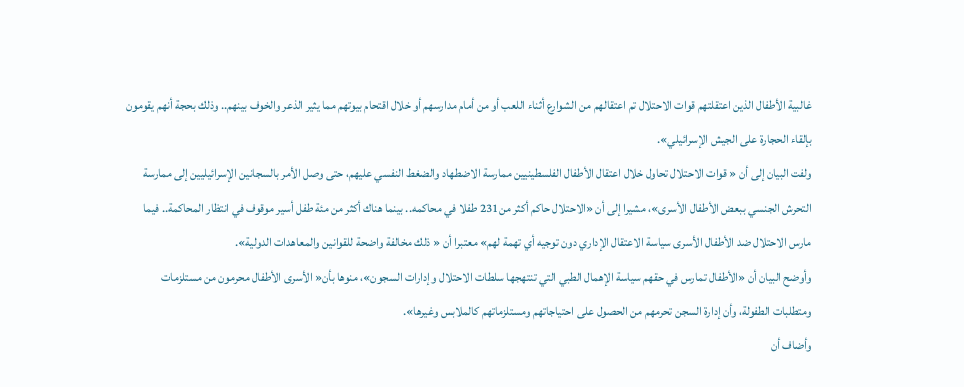غالبية الأطفال الذين اعتقلتهم قوات الاحتلال تم اعتقالهم من الشوارع أثناء اللعب أو من أمام مدارسهم أو خلال اقتحام بيوتهم مما يثير الذعر والخوف بينهم.. وذلك بحجة أنهم يقومون بإلقاء الحجارة على الجيش الإسرائيلي».
ولفت البيان إلى أن « قوات الاحتلال تحاول خلال اعتقال الأطفال الفلسطينيين ممارسة الاضطهاد والضغط النفسي عليهم، حتى وصل الأمر بالسجانين الإسرائيليين إلى ممارسة التحرش الجنسي ببعض الأطفال الأسرى»، مشيرا إلى أن «الاحتلال حاكم أكثر من231 طفلا في محاكمه.. بينما هناك أكثر من مئة طفل أسير موقوف في انتظار المحاكمة.. فيما مارس الاحتلال ضد الأطفال الأسرى سياسة الاعتقال الإداري دون توجيه أي تهمة لهم» معتبرا أن « ذلك مخالفة واضحة للقوانين والمعاهدات الدولية».
وأوضح البيان أن «الأطفال تمارس في حقهم سياسة الإهمال الطبي التي تنتهجها سلطات الاحتلال وإدارات السجون»، منوها بأن« الأسرى الأطفال محرمون من مستلزمات ومتطلبات الطفولة، وأن إدارة السجن تحرمهم من الحصول على احتياجاتهم ومستلزماتهم كالملابس وغيرها».
وأضاف أن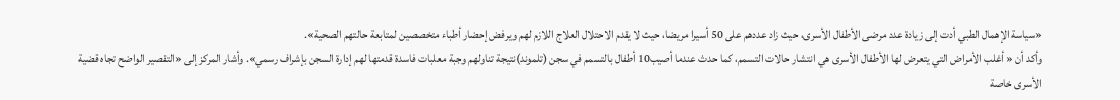«سياسة الإهمال الطبي أدت إلى زيادة عدد مرضى الأطفال الأسرى، حيث زاد عددهم على 50 أسيرا مريضا، حيث لا يقدم الاحتلال العلاج اللازم لهم ويرفض إحضار أطباء متخصصين لمتابعة حالتهم الصحية».
وأكد أن « أغلب الأمراض التي يتعرض لها الأطفال الأسرى هي انتشار حالات التسمم، كما حدث عندما أصيب10 أطفال بالتسمم في سجن (تلموند)نتيجة تناولهم وجبة معلبات فاسدة قدمتها لهم إدارة السجن بإشراف رسمي». وأشار المركز إلى «التقصير الواضح تجاه قضية الأسرى خاصة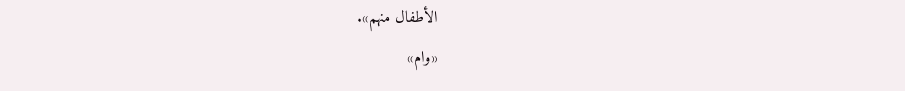الأطفال منهم».
«وام»